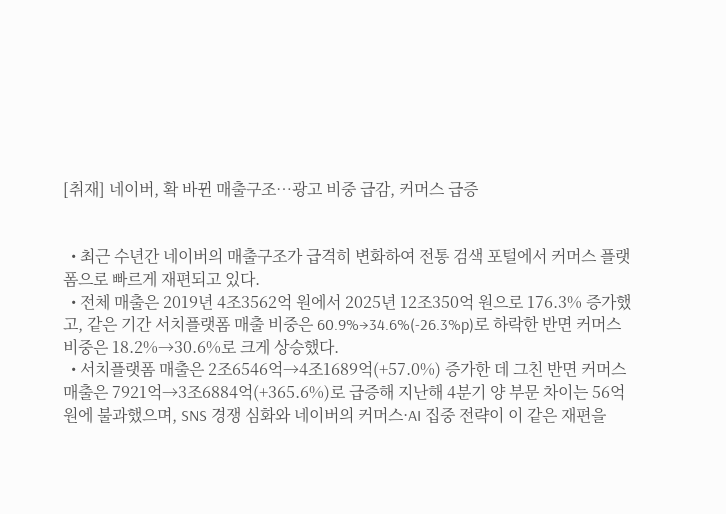[취재] 네이버, 확 바뀐 매출구조…광고 비중 급감, 커머스 급증


  • 최근 수년간 네이버의 매출구조가 급격히 변화하여 전통 검색 포털에서 커머스 플랫폼으로 빠르게 재편되고 있다.
  • 전체 매출은 2019년 4조3562억 원에서 2025년 12조350억 원으로 176.3% 증가했고, 같은 기간 서치플랫폼 매출 비중은 60.9%→34.6%(-26.3%p)로 하락한 반면 커머스 비중은 18.2%→30.6%로 크게 상승했다.
  • 서치플랫폼 매출은 2조6546억→4조1689억(+57.0%) 증가한 데 그친 반면 커머스 매출은 7921억→3조6884억(+365.6%)로 급증해 지난해 4분기 양 부문 차이는 56억 원에 불과했으며, SNS 경쟁 심화와 네이버의 커머스·AI 집중 전략이 이 같은 재편을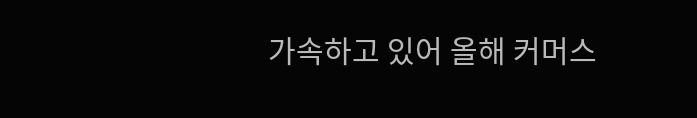가속하고 있어 올해 커머스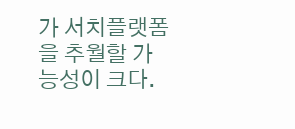가 서치플랫폼을 추월할 가능성이 크다.